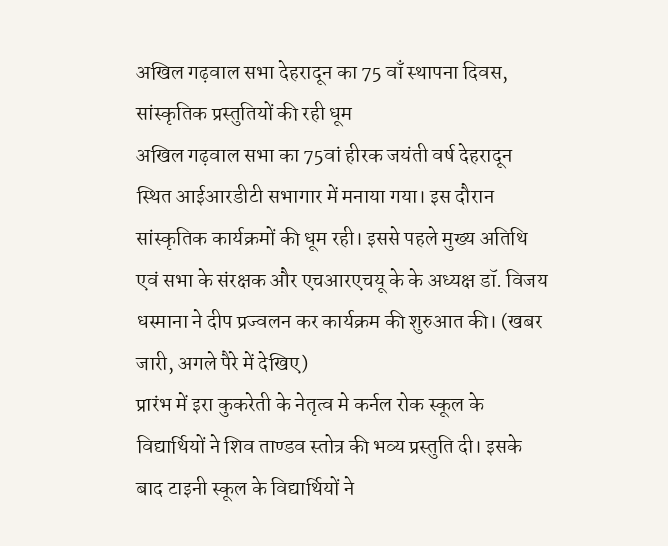अखिल गढ़वाल सभा देहरादून का 75 वाँ स्थापना दिवस, सांस्कृतिक प्रस्तुतियों की रही धूम
अखिल गढ़वाल सभा का 75वां हीरक जयंती वर्ष देहरादून स्थित आईआरडीटी सभागार में मनाया गया। इस दौरान सांस्कृतिक कार्यक्रमों की धूम रही। इससे पहले मुख्य अतिथि एवं सभा के संरक्षक और एचआरएचयू के के अध्यक्ष डॉ. विजय धस्माना ने दीप प्रज्वलन कर कार्यक्रम की शुरुआत की। (खबर जारी, अगले पैरे में देखिए)
प्रारंभ में इरा कुकरेती के नेतृत्व मे कर्नल रोक स्कूल के विद्यार्थियों ने शिव ताण्डव स्तोत्र की भव्य प्रस्तुति दी। इसके बाद टाइनी स्कूल के विद्यार्थियों ने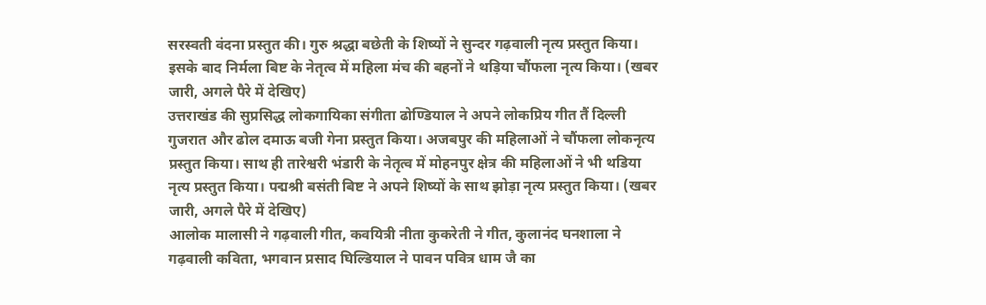सरस्वती वंदना प्रस्तुत की। गुरु श्रद्धा बछेती के शिष्यों ने सुन्दर गढ़वाली नृत्य प्रस्तुत किया। इसके बाद निर्मला बिष्ट के नेतृत्व में महिला मंच की बहनों ने थड़िया चौंफला नृत्य किया। (खबर जारी, अगले पैरे में देखिए)
उत्तराखंड की सुप्रसिद्ध लोकगायिका संगीता ढोण्डियाल ने अपने लोकप्रिय गीत तैं दिल्ली गुजरात और ढोल दमाऊ बजी गेना प्रस्तुत किया। अजबपुर की महिलाओं ने चौंफला लोकनृत्य प्रस्तुत किया। साथ ही तारेश्वरी भंडारी के नेतृत्व में मोहनपुर क्षेत्र की महिलाओं ने भी थडिया नृत्य प्रस्तुत किया। पद्मश्री बसंती बिष्ट ने अपने शिष्यों के साथ झोड़ा नृत्य प्रस्तुत किया। (खबर जारी, अगले पैरे में देखिए)
आलोक मालासी ने गढ़वाली गीत, कवयित्री नीता कुकरेती ने गीत, कुलानंद घनशाला ने गढ़वाली कविता, भगवान प्रसाद घिल्डियाल ने पावन पवित्र धाम जै का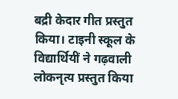बद्री केदार गीत प्रस्तुत किया। टाइनी स्कूल के विद्यार्थियीं ने गढ़वाली लोकनृत्य प्रस्तुत किया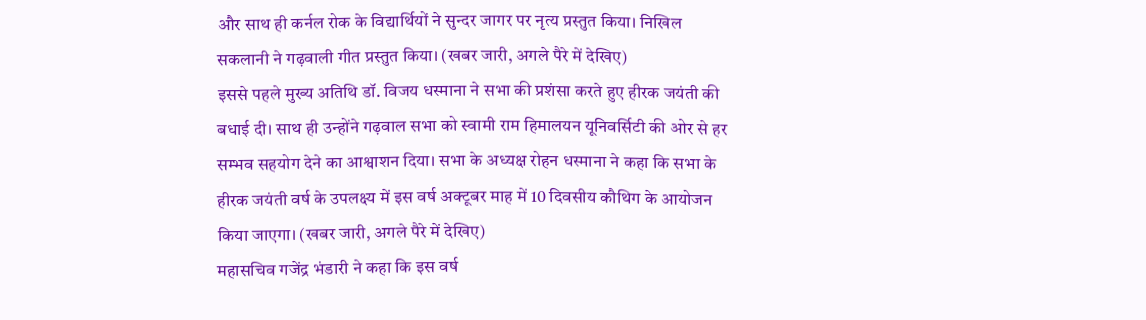और साथ ही कर्नल रोक के विद्यार्थियों ने सुन्दर जागर पर नृत्य प्रस्तुत किया। निखिल सकलानी ने गढ़वाली गीत प्रस्तुत किया। (खबर जारी, अगले पैरे में देखिए)
इससे पहले मुख्य अतिथि डॉ. विजय धस्माना ने सभा की प्रशंसा करते हुए हीरक जयंती की बधाई दी। साथ ही उन्होंने गढ़वाल सभा को स्वामी राम हिमालयन यूनिवर्सिटी की ओर से हर सम्भव सहयोग देने का आश्वाशन दिया। सभा के अध्यक्ष रोहन धस्माना ने कहा कि सभा के हीरक जयंती वर्ष के उपलक्ष्य में इस वर्ष अक्टूबर माह में 10 दिवसीय कौथिग के आयोजन किया जाएगा। (खबर जारी, अगले पैरे में देखिए)
महासचिव गजेंद्र भंडारी ने कहा कि इस वर्ष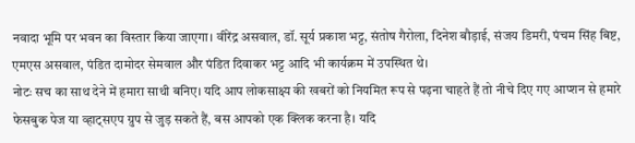नवादा भूमि पर भवन का विस्तार किया जाएगा। वीरेंद्र असवाल, डॉ. सूर्य प्रकाश भट्ट, संतोष गैरोला, दिनेश बौड़ाई, संजय डिमरी, पंचम सिंह बिष्ट, एमएस असवाल, पंडित दामोदर सेमवाल और पंडित दिवाकर भट्ट आदि भी कार्यक्रम में उपस्थित थे।
नोटः सच का साथ देने में हमारा साथी बनिए। यदि आप लोकसाक्ष्य की खबरों को नियमित रूप से पढ़ना चाहते हैं तो नीचे दिए गए आप्शन से हमारे फेसबुक पेज या व्हाट्सएप ग्रुप से जुड़ सकते हैं, बस आपको एक क्लिक करना है। यदि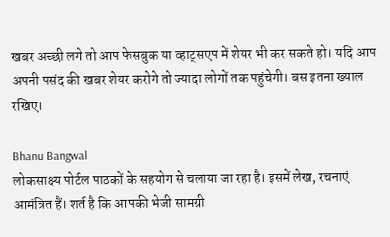खबर अच्छी लगे तो आप फेसबुक या व्हाट्सएप में शेयर भी कर सकते हो। यदि आप अपनी पसंद की खबर शेयर करोगे तो ज्यादा लोगों तक पहुंचेगी। बस इतना ख्याल रखिए।

Bhanu Bangwal
लोकसाक्ष्य पोर्टल पाठकों के सहयोग से चलाया जा रहा है। इसमें लेख, रचनाएं आमंत्रित हैं। शर्त है कि आपकी भेजी सामग्री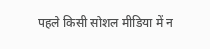पहले किसी सोशल मीडिया में न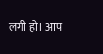लगी हो। आप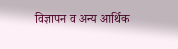विज्ञापन व अन्य आर्थिक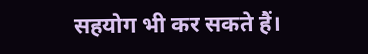सहयोग भी कर सकते हैं।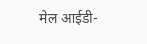मेल आईडी-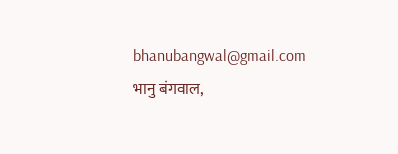bhanubangwal@gmail.com
भानु बंगवाल,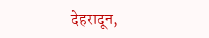देहरादून,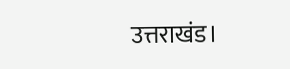उत्तराखंड।